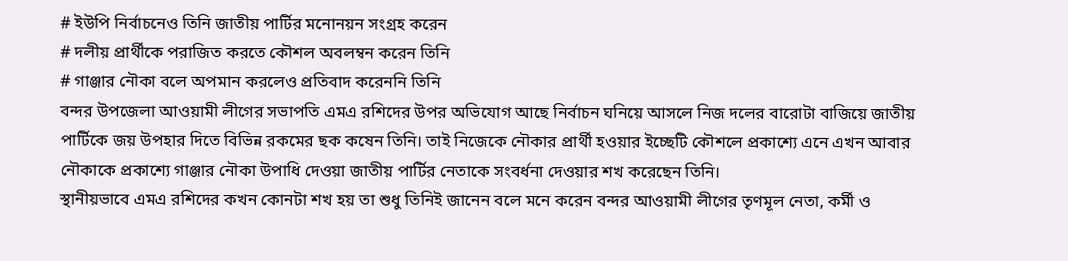# ইউপি নির্বাচনেও তিনি জাতীয় পার্টির মনোনয়ন সংগ্রহ করেন
# দলীয় প্রার্থীকে পরাজিত করতে কৌশল অবলম্বন করেন তিনি
# গাঞ্জার নৌকা বলে অপমান করলেও প্রতিবাদ করেননি তিনি
বন্দর উপজেলা আওয়ামী লীগের সভাপতি এমএ রশিদের উপর অভিযোগ আছে নির্বাচন ঘনিয়ে আসলে নিজ দলের বারোটা বাজিয়ে জাতীয় পার্টিকে জয় উপহার দিতে বিভিন্ন রকমের ছক কষেন তিনি। তাই নিজেকে নৌকার প্রার্থী হওয়ার ইচ্ছেটি কৌশলে প্রকাশ্যে এনে এখন আবার নৌকাকে প্রকাশ্যে গাঞ্জার নৌকা উপাধি দেওয়া জাতীয় পার্টির নেতাকে সংবর্ধনা দেওয়ার শখ করেছেন তিনি।
স্থানীয়ভাবে এমএ রশিদের কখন কোনটা শখ হয় তা শুধু তিনিই জানেন বলে মনে করেন বন্দর আওয়ামী লীগের তৃণমূল নেতা, কর্মী ও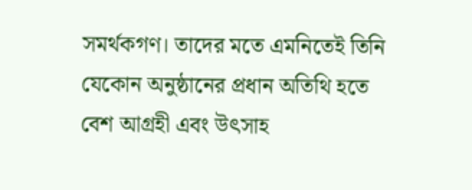সমর্থকগণ। তাদের মতে এমনিতেই তিনি যেকোন অনুষ্ঠানের প্রধান অতিথি হতে বেশ আগ্রহী এবং উৎসাহ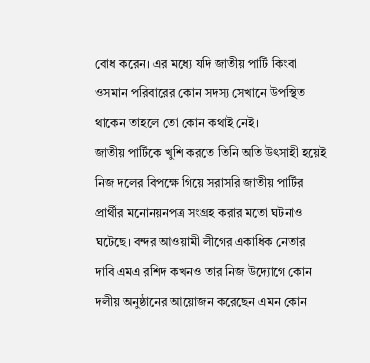বোধ করেন। এর মধ্যে যদি জাতীয় পার্টি কিংবা ওসমান পরিবারের কোন সদস্য সেখানে উপস্থিত থাকেন তাহলে তো কোন কথাই নেই।
জাতীয় পার্টিকে খুশি করতে তিনি অতি উৎসাহী হয়েই নিজ দলের বিপক্ষে গিয়ে সরাসরি জাতীয় পার্টির প্রার্থীর মনোনয়নপত্র সংগ্রহ করার মতো ঘটনাও ঘটেছে। বন্দর আওয়ামী লীগের একাধিক নেতার দাবি এমএ রশিদ কখনও তার নিজ উদ্যোগে কোন দলীয় অনুষ্ঠানের আয়োজন করেছেন এমন কোন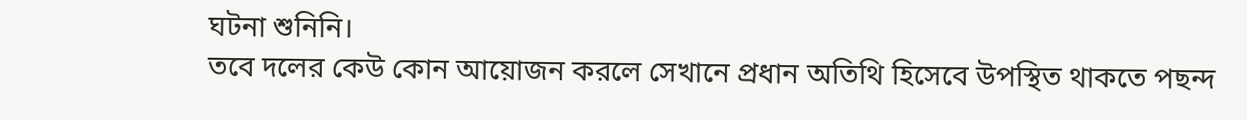ঘটনা শুনিনি।
তবে দলের কেউ কোন আয়োজন করলে সেখানে প্রধান অতিথি হিসেবে উপস্থিত থাকতে পছন্দ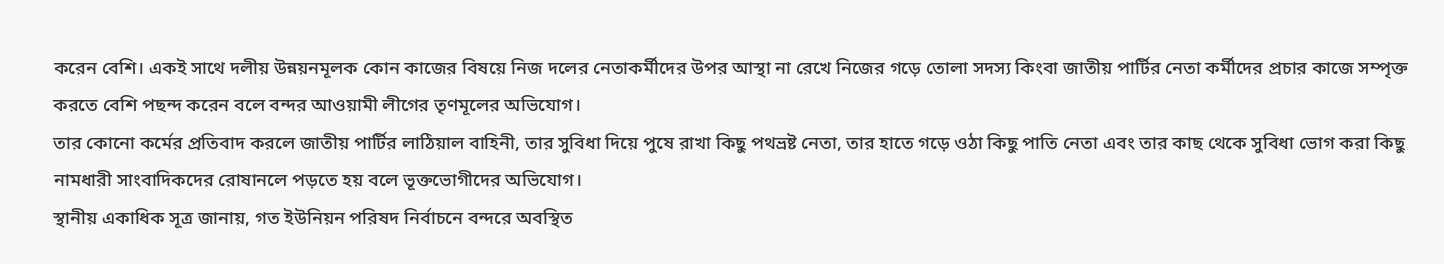করেন বেশি। একই সাথে দলীয় উন্নয়নমূলক কোন কাজের বিষয়ে নিজ দলের নেতাকর্মীদের উপর আস্থা না রেখে নিজের গড়ে তোলা সদস্য কিংবা জাতীয় পার্টির নেতা কর্মীদের প্রচার কাজে সম্পৃক্ত করতে বেশি পছন্দ করেন বলে বন্দর আওয়ামী লীগের তৃণমূলের অভিযোগ।
তার কোনো কর্মের প্রতিবাদ করলে জাতীয় পার্টির লাঠিয়াল বাহিনী, তার সুবিধা দিয়ে পুষে রাখা কিছু পথভ্রষ্ট নেতা, তার হাতে গড়ে ওঠা কিছু পাতি নেতা এবং তার কাছ থেকে সুবিধা ভোগ করা কিছু নামধারী সাংবাদিকদের রোষানলে পড়তে হয় বলে ভূক্তভোগীদের অভিযোগ।
স্থানীয় একাধিক সূত্র জানায়, গত ইউনিয়ন পরিষদ নির্বাচনে বন্দরে অবস্থিত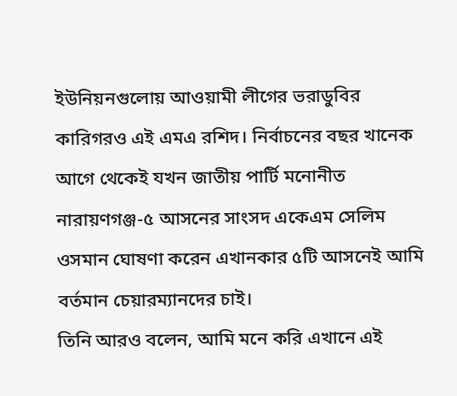ইউনিয়নগুলোয় আওয়ামী লীগের ভরাডুবির কারিগরও এই এমএ রশিদ। নির্বাচনের বছর খানেক আগে থেকেই যখন জাতীয় পার্টি মনোনীত নারায়ণগঞ্জ-৫ আসনের সাংসদ একেএম সেলিম ওসমান ঘোষণা করেন এখানকার ৫টি আসনেই আমি বর্তমান চেয়ারম্যানদের চাই।
তিনি আরও বলেন, আমি মনে করি এখানে এই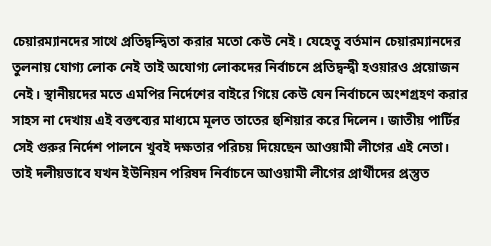চেয়ারম্যানদের সাথে প্রতিদ্বন্দ্বিতা করার মতো কেউ নেই। যেহেতু বর্তমান চেয়ারম্যানদের তুলনায় যোগ্য লোক নেই তাই অযোগ্য লোকদের নির্বাচনে প্রতিদ্বন্দ্বী হওয়ারও প্রয়োজন নেই। স্থানীয়দের মতে এমপির নির্দেশের বাইরে গিয়ে কেউ যেন নির্বাচনে অংশগ্রহণ করার সাহস না দেখায় এই বক্তব্যের মাধ্যমে মূলত তাতের হুশিয়ার করে দিলেন। জাতীয় পার্টির সেই গুরুর নির্দেশ পালনে খুবই দক্ষতার পরিচয় দিয়েছেন আওয়ামী লীগের এই নেতা।
তাই দলীয়ভাবে যখন ইউনিয়ন পরিষদ নির্বাচনে আওয়ামী লীগের প্রার্থীদের প্রস্তুত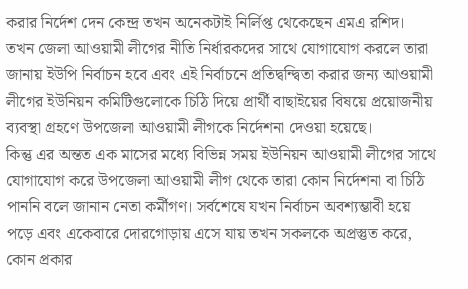করার নির্দেশ দেন কেন্দ্র তখন অনেকটাই নির্লিপ্ত থেকেছেন এমএ রশিদ। তখন জেলা আওয়ামী লীগের নীতি নির্ধারকদের সাথে যোগাযোগ করলে তারা জানায় ইউপি নির্বাচন হবে এবং এই নির্বাচনে প্রতিদ্বন্দ্বিতা করার জন্য আওয়ামী লীগের ইউনিয়ন কমিটিগুলোকে চিঠি দিয়ে প্রার্থী বাছাইয়ের বিষয়ে প্রয়োজনীয় ব্যবস্থা গ্রহণে উপজেলা আওয়ামী লীগকে নির্দেশনা দেওয়া হয়েছে।
কিন্তু এর অন্তত এক মাসের মধ্যে বিভিন্ন সময় ইউনিয়ন আওয়ামী লীগের সাথে যোগাযোগ করে উপজেলা আওয়ামী লীগ থেকে তারা কোন নির্দেশনা বা চিঠি পাননি বলে জানান নেতা কর্মীগণ। সর্বশেষে যখন নির্বাচন অবশ্যম্ভাবী হয়ে পড়ে এবং একেবারে দোরগোড়ায় এসে যায় তখন সকলকে অপ্রস্তুত করে, কোন প্রকার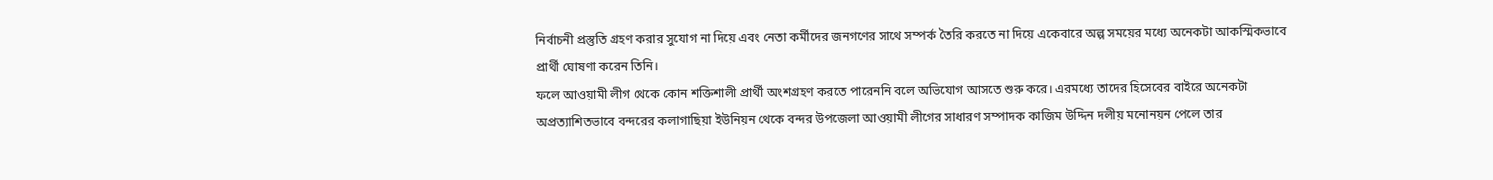নির্বাচনী প্রস্তুতি গ্রহণ করার সুযোগ না দিয়ে এবং নেতা কর্মীদের জনগণের সাথে সম্পর্ক তৈরি করতে না দিয়ে একেবারে অল্প সময়ের মধ্যে অনেকটা আকস্মিকভাবে প্রার্থী ঘোষণা করেন তিনি।
ফলে আওয়ামী লীগ থেকে কোন শক্তিশালী প্রার্থী অংশগ্রহণ করতে পারেননি বলে অভিযোগ আসতে শুরু করে। এরমধ্যে তাদের হিসেবের বাইরে অনেকটা অপ্রত্যাশিতভাবে বন্দরের কলাগাছিয়া ইউনিয়ন থেকে বন্দর উপজেলা আওয়ামী লীগের সাধারণ সম্পাদক কাজিম উদ্দিন দলীয় মনোনয়ন পেলে তার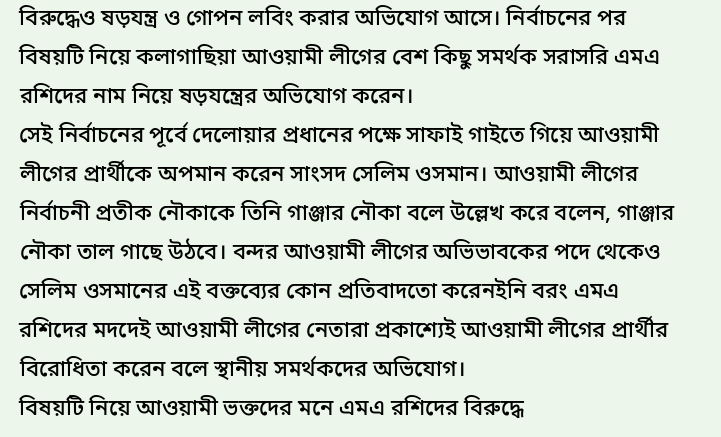বিরুদ্ধেও ষড়যন্ত্র ও গোপন লবিং করার অভিযোগ আসে। নির্বাচনের পর বিষয়টি নিয়ে কলাগাছিয়া আওয়ামী লীগের বেশ কিছু সমর্থক সরাসরি এমএ রশিদের নাম নিয়ে ষড়যন্ত্রের অভিযোগ করেন।
সেই নির্বাচনের পূর্বে দেলোয়ার প্রধানের পক্ষে সাফাই গাইতে গিয়ে আওয়ামী লীগের প্রার্থীকে অপমান করেন সাংসদ সেলিম ওসমান। আওয়ামী লীগের নির্বাচনী প্রতীক নৌকাকে তিনি গাঞ্জার নৌকা বলে উল্লেখ করে বলেন, গাঞ্জার নৌকা তাল গাছে উঠবে। বন্দর আওয়ামী লীগের অভিভাবকের পদে থেকেও সেলিম ওসমানের এই বক্তব্যের কোন প্রতিবাদতো করেনইনি বরং এমএ রশিদের মদদেই আওয়ামী লীগের নেতারা প্রকাশ্যেই আওয়ামী লীগের প্রার্থীর বিরোধিতা করেন বলে স্থানীয় সমর্থকদের অভিযোগ।
বিষয়টি নিয়ে আওয়ামী ভক্তদের মনে এমএ রশিদের বিরুদ্ধে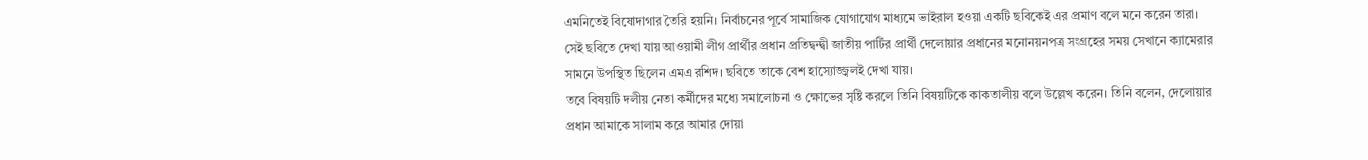এমনিতেই বিষোদাগার তৈরি হয়নি। নির্বাচনের পূর্বে সামাজিক যোগাযোগ মাধ্যমে ভাইরাল হওয়া একটি ছবিকেই এর প্রমাণ বলে মনে করেন তারা। সেই ছবিতে দেখা যায় আওয়ামী লীগ প্রার্থীর প্রধান প্রতিদ্বন্দ্বী জাতীয় পার্টির প্রার্থী দেলোয়ার প্রধানের মনোনয়নপত্র সংগ্রহের সময় সেখানে ক্যামেরার সামনে উপস্থিত ছিলেন এমএ রশিদ। ছবিতে তাকে বেশ হাস্যোজ্জ্বলই দেখা যায়।
তবে বিষয়টি দলীয় নেতা কর্মীদের মধ্যে সমালোচনা ও ক্ষোভের সৃষ্টি করলে তিনি বিষয়টিকে কাকতালীয় বলে উল্লেখ করেন। তিনি বলেন, দেলোয়ার প্রধান আমাকে সালাম করে আমার দোয়া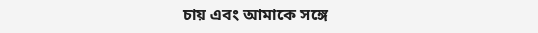চায় এবং আমাকে সঙ্গে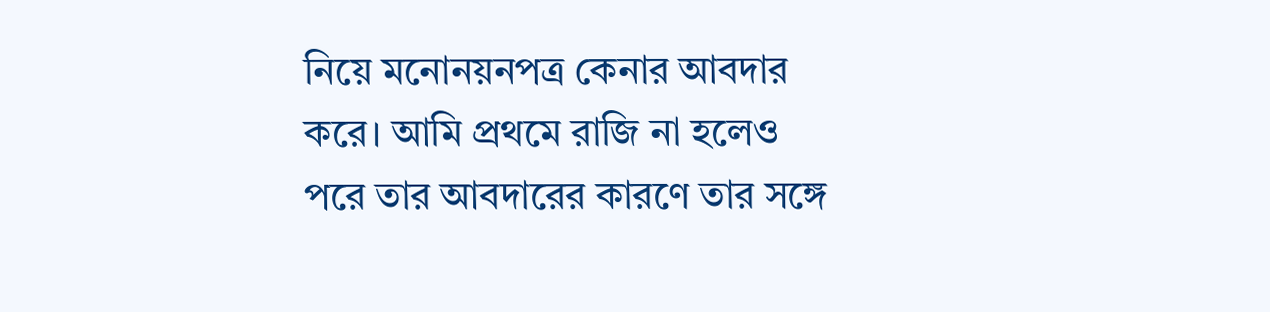নিয়ে মনোনয়নপত্র কেনার আবদার করে। আমি প্রথমে রাজি না হলেও পরে তার আবদারের কারণে তার সঙ্গে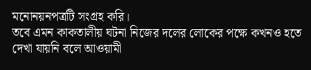মনোনয়নপত্রটি সংগ্রহ করি।
তবে এমন কাকতালীয় ঘটনা নিজের দলের লোকের পক্ষে কখনও হতে দেখা যায়নি বলে আওয়ামী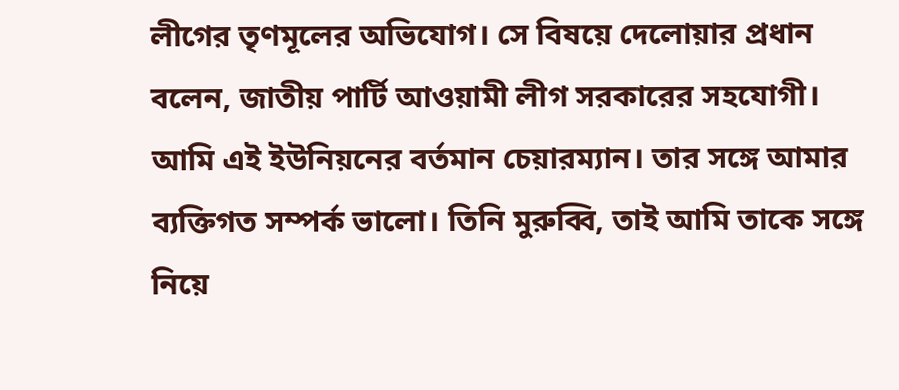লীগের তৃণমূলের অভিযোগ। সে বিষয়ে দেলোয়ার প্রধান বলেন, জাতীয় পার্টি আওয়ামী লীগ সরকারের সহযোগী। আমি এই ইউনিয়নের বর্তমান চেয়ারম্যান। তার সঙ্গে আমার ব্যক্তিগত সম্পর্ক ভালো। তিনি মুরুব্বি, তাই আমি তাকে সঙ্গে নিয়ে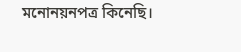মনোনয়নপত্র কিনেছি।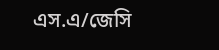এস.এ/জেসি